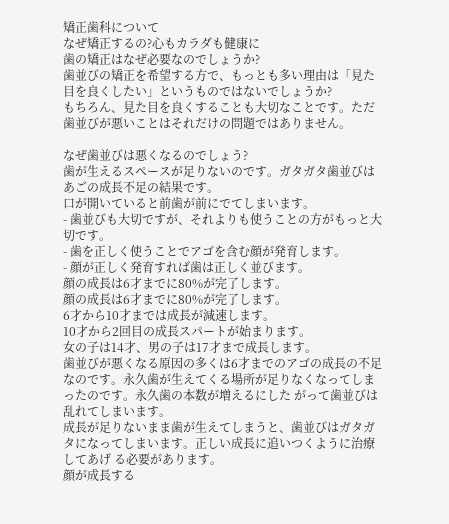矯正歯科について
なぜ矯正するの?心もカラダも健康に
歯の矯正はなぜ必要なのでしょうか?
歯並びの矯正を希望する方で、もっとも多い理由は「見た目を良くしたい」というものではないでしょうか?
もちろん、見た目を良くすることも大切なことです。ただ歯並びが悪いことはそれだけの問題ではありません。

なぜ歯並びは悪くなるのでしょう?
歯が生えるスペースが足りないのです。ガタガタ歯並びはあごの成長不足の結果です。
口が開いていると前歯が前にでてしまいます。
- 歯並びも大切ですが、それよりも使うことの方がもっと大切です。
- 歯を正しく使うことでアゴを含む顔が発育します。
- 顔が正しく発育すれば歯は正しく並びます。
顔の成長は6才までに80%が完了します。
顔の成長は6才までに80%が完了します。
6才から10才までは成長が減速します。
10才から2回目の成長スパートが始まります。
女の子は14才、男の子は17才まで成長します。
歯並びが悪くなる原因の多くは6才までのアゴの成長の不足なのです。永久歯が生えてくる場所が足りなくなってしまったのです。永久歯の本数が増えるにした がって歯並びは乱れてしまいます。
成長が足りないまま歯が生えてしまうと、歯並びはガタガタになってしまいます。正しい成長に追いつくように治療してあげ る必要があります。
顔が成長する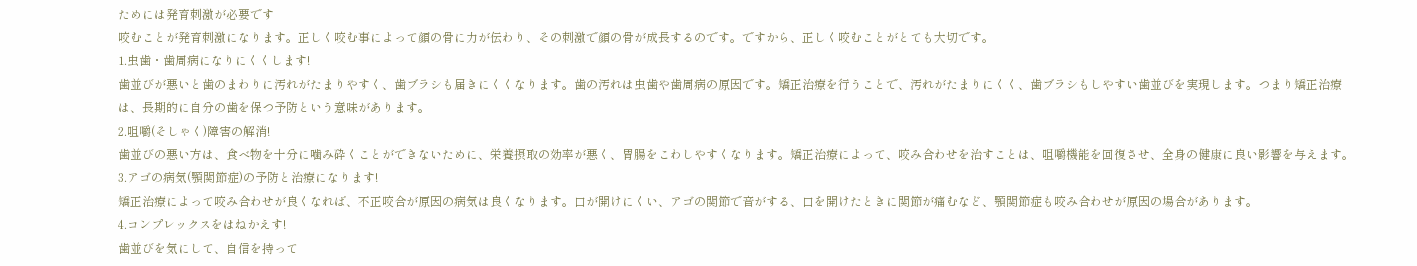ためには発育刺激が必要です
咬むことが発育刺激になります。正しく咬む事によって顔の骨に力が伝わり、その刺激で顔の骨が成長するのです。ですから、正しく咬むことがとても大切です。
1.虫歯・歯周病になりにくくします!
歯並びが悪いと歯のまわりに汚れがたまりやすく、歯ブラシも届きにくくなります。歯の汚れは虫歯や歯周病の原因です。矯正治療を行うことで、汚れがたまりにくく、歯ブラシもしやすい歯並びを実現します。つまり矯正治療は、長期的に自分の歯を保つ予防という意味があります。
2.咀嚼(そしゃく)障害の解消!
歯並びの悪い方は、食べ物を十分に噛み砕くことができないために、栄養摂取の効率が悪く、胃腸をこわしやすくなります。矯正治療によって、咬み合わせを治すことは、咀嚼機能を回復させ、全身の健康に良い影響を与えます。
3.アゴの病気(顎関節症)の予防と治療になります!
矯正治療によって咬み合わせが良くなれば、不正咬合が原因の病気は良くなります。口が開けにくい、アゴの関節で音がする、口を開けたときに関節が痛むなど、顎関節症も咬み合わせが原因の場合があります。
4.コンプレックスをはねかえす!
歯並びを気にして、自信を持って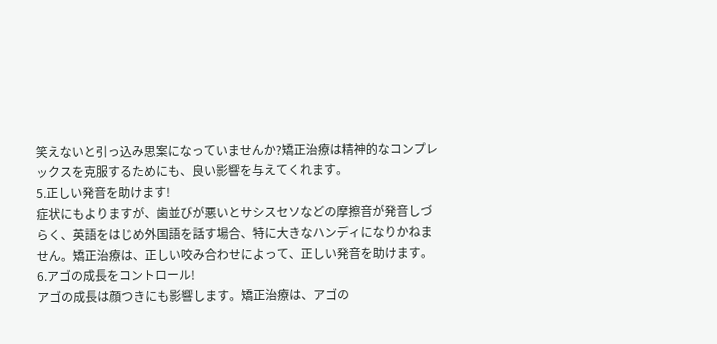笑えないと引っ込み思案になっていませんか?矯正治療は精神的なコンプレックスを克服するためにも、良い影響を与えてくれます。
5.正しい発音を助けます!
症状にもよりますが、歯並びが悪いとサシスセソなどの摩擦音が発音しづらく、英語をはじめ外国語を話す場合、特に大きなハンディになりかねません。矯正治療は、正しい咬み合わせによって、正しい発音を助けます。
6.アゴの成長をコントロール!
アゴの成長は顔つきにも影響します。矯正治療は、アゴの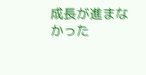成長が進まなかった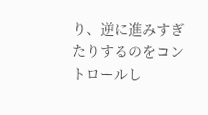り、逆に進みすぎたりするのをコントロールし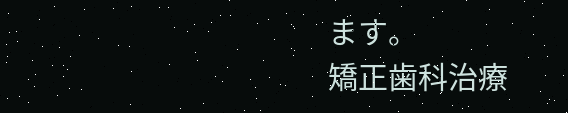ます。
矯正歯科治療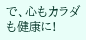で、心もカラダも健康に!